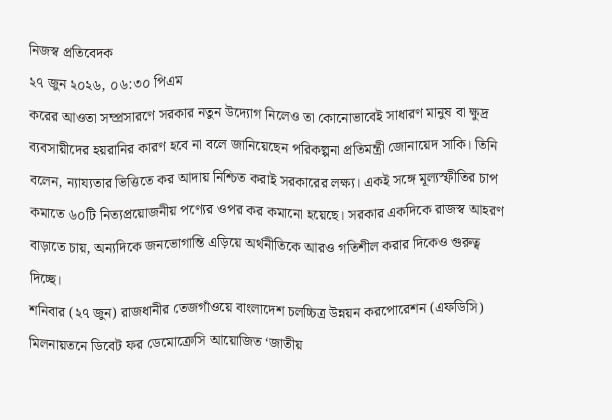নিজস্ব প্রতিবেদক
২৭ জুন ২০২৬, ০৬:৩০ পিএম
করের আওতা সম্প্রসারণে সরকার নতুন উদ্যোগ নিলেও তা কোনোভাবেই সাধারণ মানুষ বা ক্ষুদ্র ব্যবসায়ীদের হয়রানির কারণ হবে না বলে জানিয়েছেন পরিকল্পনা প্রতিমন্ত্রী জোনায়েদ সাকি। তিনি বলেন, ন্যায্যতার ভিত্তিতে কর আদায় নিশ্চিত করাই সরকারের লক্ষ্য। একই সঙ্গে মূল্যস্ফীতির চাপ কমাতে ৬০টি নিত্যপ্রয়োজনীয় পণ্যের ওপর কর কমানো হয়েছে। সরকার একদিকে রাজস্ব আহরণ বাড়াতে চায়, অন্যদিকে জনভোগান্তি এড়িয়ে অর্থনীতিকে আরও গতিশীল করার দিকেও গুরুত্ব দিচ্ছে।
শনিবার (২৭ জুন) রাজধানীর তেজগাঁওয়ে বাংলাদেশ চলচ্চিত্র উন্নয়ন করপোরেশন (এফডিসি) মিলনায়তনে ডিবেট ফর ডেমোক্রেসি আয়োজিত ‘জাতীয়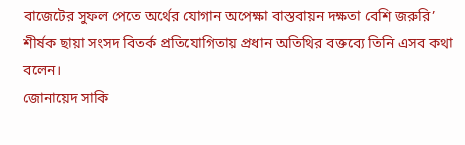বাজেটের সুফল পেতে অর্থের যোগান অপেক্ষা বাস্তবায়ন দক্ষতা বেশি জরুরি’ শীর্ষক ছায়া সংসদ বিতর্ক প্রতিযোগিতায় প্রধান অতিথির বক্তব্যে তিনি এসব কথা বলেন।
জোনায়েদ সাকি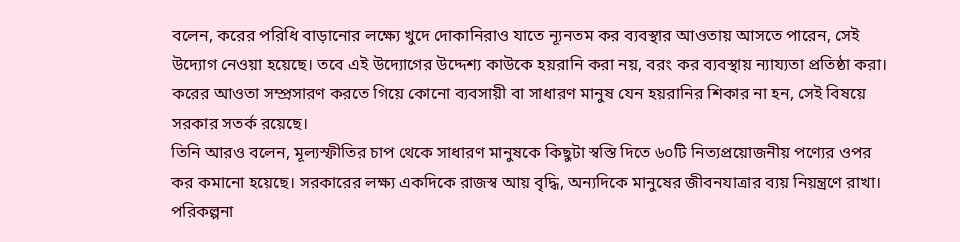বলেন, করের পরিধি বাড়ানোর লক্ষ্যে খুদে দোকানিরাও যাতে ন্যূনতম কর ব্যবস্থার আওতায় আসতে পারেন, সেই উদ্যোগ নেওয়া হয়েছে। তবে এই উদ্যোগের উদ্দেশ্য কাউকে হয়রানি করা নয়, বরং কর ব্যবস্থায় ন্যায্যতা প্রতিষ্ঠা করা। করের আওতা সম্প্রসারণ করতে গিয়ে কোনো ব্যবসায়ী বা সাধারণ মানুষ যেন হয়রানির শিকার না হন, সেই বিষয়ে সরকার সতর্ক রয়েছে।
তিনি আরও বলেন, মূল্যস্ফীতির চাপ থেকে সাধারণ মানুষকে কিছুটা স্বস্তি দিতে ৬০টি নিত্যপ্রয়োজনীয় পণ্যের ওপর কর কমানো হয়েছে। সরকারের লক্ষ্য একদিকে রাজস্ব আয় বৃদ্ধি, অন্যদিকে মানুষের জীবনযাত্রার ব্যয় নিয়ন্ত্রণে রাখা।
পরিকল্পনা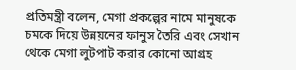প্রতিমন্ত্রী বলেন, মেগা প্রকল্পের নামে মানুষকে চমকে দিয়ে উন্নয়নের ফানুস তৈরি এবং সেখান থেকে মেগা লুটপাট করার কোনো আগ্রহ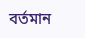বর্তমান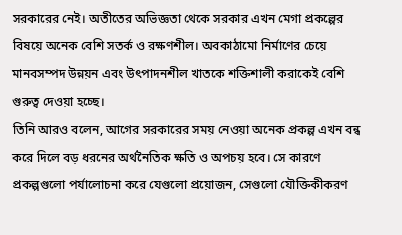সরকারের নেই। অতীতের অভিজ্ঞতা থেকে সরকার এখন মেগা প্রকল্পের বিষয়ে অনেক বেশি সতর্ক ও রক্ষণশীল। অবকাঠামো নির্মাণের চেয়ে মানবসম্পদ উন্নয়ন এবং উৎপাদনশীল খাতকে শক্তিশালী করাকেই বেশি গুরুত্ব দেওয়া হচ্ছে।
তিনি আরও বলেন, আগের সরকারের সময় নেওয়া অনেক প্রকল্প এখন বন্ধ করে দিলে বড় ধরনের অর্থনৈতিক ক্ষতি ও অপচয় হবে। সে কারণে প্রকল্পগুলো পর্যালোচনা করে যেগুলো প্রয়োজন, সেগুলো যৌক্তিকীকরণ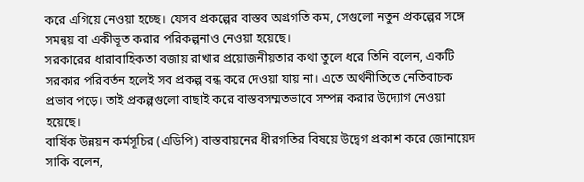করে এগিয়ে নেওয়া হচ্ছে। যেসব প্রকল্পের বাস্তব অগ্রগতি কম, সেগুলো নতুন প্রকল্পের সঙ্গে সমন্বয় বা একীভূত করার পরিকল্পনাও নেওয়া হয়েছে।
সরকারের ধারাবাহিকতা বজায় রাখার প্রয়োজনীয়তার কথা তুলে ধরে তিনি বলেন, একটি সরকার পরিবর্তন হলেই সব প্রকল্প বন্ধ করে দেওয়া যায় না। এতে অর্থনীতিতে নেতিবাচক প্রভাব পড়ে। তাই প্রকল্পগুলো বাছাই করে বাস্তবসম্মতভাবে সম্পন্ন করার উদ্যোগ নেওয়া হয়েছে।
বার্ষিক উন্নয়ন কর্মসূচির (এডিপি) বাস্তবায়নের ধীরগতির বিষয়ে উদ্বেগ প্রকাশ করে জোনায়েদ সাকি বলেন,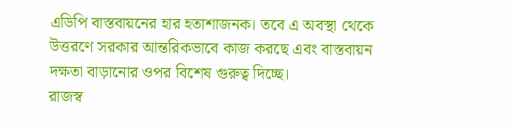এডিপি বাস্তবায়নের হার হতাশাজনক। তবে এ অবস্থা থেকে উত্তরণে সরকার আন্তরিকভাবে কাজ করছে এবং বাস্তবায়ন দক্ষতা বাড়ানোর ওপর বিশেষ গুরুত্ব দিচ্ছে।
রাজস্ব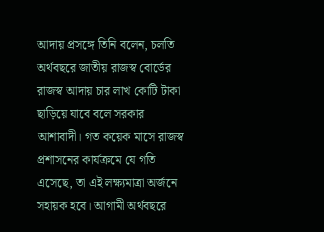আদায় প্রসঙ্গে তিনি বলেন, চলতি অর্থবছরে জাতীয় রাজস্ব বোর্ডের রাজস্ব আদায় চার লাখ কোটি টাকা ছাড়িয়ে যাবে বলে সরকার আশাবাদী। গত কয়েক মাসে রাজস্ব প্রশাসনের কার্যক্রমে যে গতি এসেছে, তা এই লক্ষ্যমাত্রা অর্জনে সহায়ক হবে। আগামী অর্থবছরে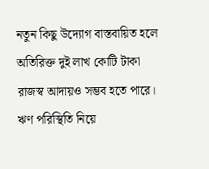নতুন কিছু উদ্যোগ বাস্তবায়িত হলে অতিরিক্ত দুই লাখ কোটি টাকা রাজস্ব আদায়ও সম্ভব হতে পারে।
ঋণ পরিস্থিতি নিয়ে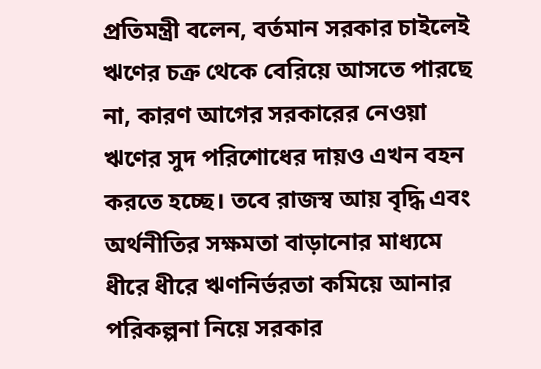প্রতিমন্ত্রী বলেন, বর্তমান সরকার চাইলেই ঋণের চক্র থেকে বেরিয়ে আসতে পারছে না, কারণ আগের সরকারের নেওয়া ঋণের সুদ পরিশোধের দায়ও এখন বহন করতে হচ্ছে। তবে রাজস্ব আয় বৃদ্ধি এবং অর্থনীতির সক্ষমতা বাড়ানোর মাধ্যমে ধীরে ধীরে ঋণনির্ভরতা কমিয়ে আনার পরিকল্পনা নিয়ে সরকার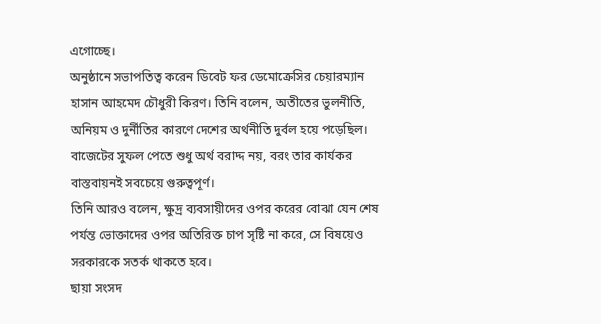এগোচ্ছে।
অনুষ্ঠানে সভাপতিত্ব করেন ডিবেট ফর ডেমোক্রেসির চেয়ারম্যান হাসান আহমেদ চৌধুরী কিরণ। তিনি বলেন, অতীতের ভুলনীতি, অনিয়ম ও দুর্নীতির কারণে দেশের অর্থনীতি দুর্বল হয়ে পড়েছিল। বাজেটের সুফল পেতে শুধু অর্থ বরাদ্দ নয়, বরং তার কার্যকর বাস্তবায়নই সবচেয়ে গুরুত্বপূর্ণ।
তিনি আরও বলেন, ক্ষুদ্র ব্যবসায়ীদের ওপর করের বোঝা যেন শেষ পর্যন্ত ভোক্তাদের ওপর অতিরিক্ত চাপ সৃষ্টি না করে, সে বিষয়েও সরকারকে সতর্ক থাকতে হবে।
ছায়া সংসদ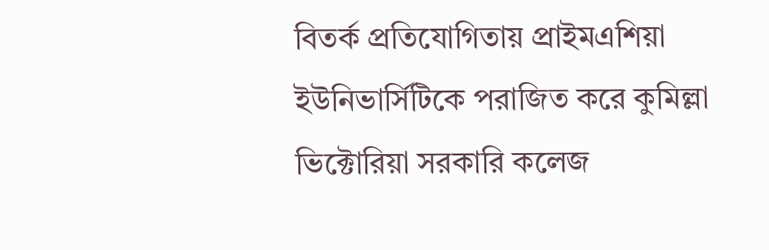বিতর্ক প্রতিযোগিতায় প্রাইমএশিয়া ইউনিভার্সিটিকে পরাজিত করে কুমিল্লা ভিক্টোরিয়া সরকারি কলেজ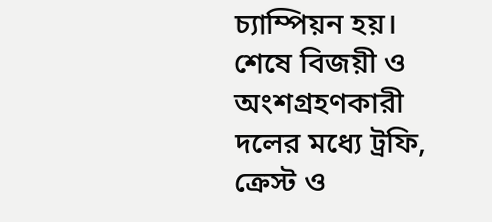চ্যাম্পিয়ন হয়। শেষে বিজয়ী ও অংশগ্রহণকারী দলের মধ্যে ট্রফি, ক্রেস্ট ও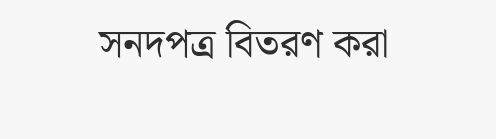সনদপত্র বিতরণ করা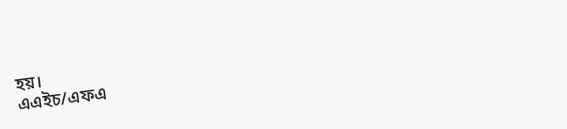হয়।
এএইচ/এফএ